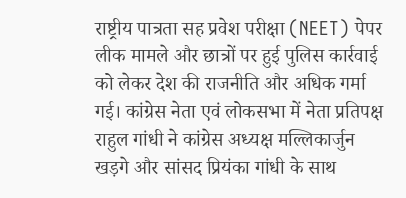राष्ट्रीय पात्रता सह प्रवेश परीक्षा (NEET) पेपर लीक मामले और छात्रों पर हुई पुलिस कार्रवाई को लेकर देश की राजनीति और अधिक गर्मा गई। कांग्रेस नेता एवं लोकसभा में नेता प्रतिपक्ष राहुल गांधी ने कांग्रेस अध्यक्ष मल्लिकार्जुन खड़गे और सांसद प्रियंका गांधी के साथ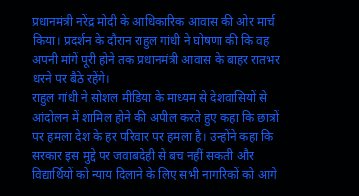प्रधानमंत्री नरेंद्र मोदी के आधिकारिक आवास की ओर मार्च किया। प्रदर्शन के दौरान राहुल गांधी ने घोषणा की कि वह अपनी मांगें पूरी होने तक प्रधानमंत्री आवास के बाहर रातभर धरने पर बैठे रहेंगे।
राहुल गांधी ने सोशल मीडिया के माध्यम से देशवासियों से आंदोलन में शामिल होने की अपील करते हुए कहा कि छात्रों पर हमला देश के हर परिवार पर हमला है। उन्होंने कहा कि सरकार इस मुद्दे पर जवाबदेही से बच नहीं सकती और विद्यार्थियों को न्याय दिलाने के लिए सभी नागरिकों को आगे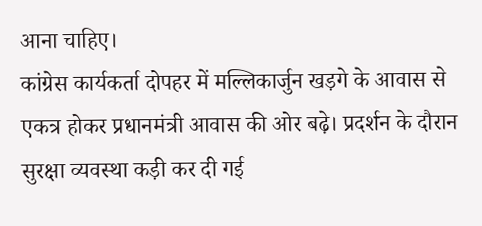आना चाहिए।
कांग्रेस कार्यकर्ता दोपहर में मल्लिकार्जुन खड़गे के आवास से एकत्र होकर प्रधानमंत्री आवास की ओर बढ़े। प्रदर्शन के दौरान सुरक्षा व्यवस्था कड़ी कर दी गई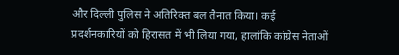और दिल्ली पुलिस ने अतिरिक्त बल तैनात किया। कई प्रदर्शनकारियों को हिरासत में भी लिया गया, हालांकि कांग्रेस नेताओं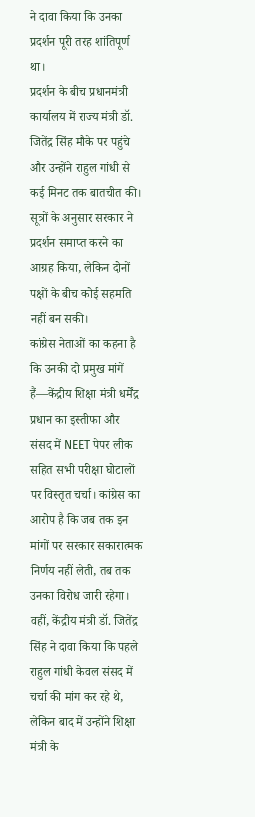ने दावा किया कि उनका प्रदर्शन पूरी तरह शांतिपूर्ण था।
प्रदर्शन के बीच प्रधानमंत्री कार्यालय में राज्य मंत्री डॉ. जितेंद्र सिंह मौके पर पहुंचे और उन्होंने राहुल गांधी से कई मिनट तक बातचीत की। सूत्रों के अनुसार सरकार ने प्रदर्शन समाप्त करने का आग्रह किया, लेकिन दोनों पक्षों के बीच कोई सहमति नहीं बन सकी।
कांग्रेस नेताओं का कहना है कि उनकी दो प्रमुख मांगें हैं—केंद्रीय शिक्षा मंत्री धर्मेंद्र प्रधान का इस्तीफा और संसद में NEET पेपर लीक सहित सभी परीक्षा घोटालों पर विस्तृत चर्चा। कांग्रेस का आरोप है कि जब तक इन मांगों पर सरकार सकारात्मक निर्णय नहीं लेती, तब तक उनका विरोध जारी रहेगा।
वहीं, केंद्रीय मंत्री डॉ. जितेंद्र सिंह ने दावा किया कि पहले राहुल गांधी केवल संसद में चर्चा की मांग कर रहे थे, लेकिन बाद में उन्होंने शिक्षा मंत्री के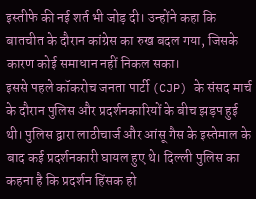इस्तीफे की नई शर्त भी जोड़ दी। उन्होंने कहा कि बातचीत के दौरान कांग्रेस का रुख बदल गया, जिसके कारण कोई समाधान नहीं निकल सका।
इससे पहले कॉकरोच जनता पार्टी (CJP) के संसद मार्च के दौरान पुलिस और प्रदर्शनकारियों के बीच झड़प हुई थी। पुलिस द्वारा लाठीचार्ज और आंसू गैस के इस्तेमाल के बाद कई प्रदर्शनकारी घायल हुए थे। दिल्ली पुलिस का कहना है कि प्रदर्शन हिंसक हो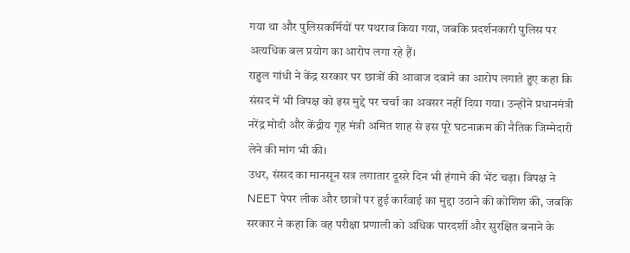गया था और पुलिसकर्मियों पर पथराव किया गया, जबकि प्रदर्शनकारी पुलिस पर अत्यधिक बल प्रयोग का आरोप लगा रहे हैं।
राहुल गांधी ने केंद्र सरकार पर छात्रों की आवाज दबाने का आरोप लगाते हुए कहा कि संसद में भी विपक्ष को इस मुद्दे पर चर्चा का अवसर नहीं दिया गया। उन्होंने प्रधानमंत्री नरेंद्र मोदी और केंद्रीय गृह मंत्री अमित शाह से इस पूरे घटनाक्रम की नैतिक जिम्मेदारी लेने की मांग भी की।
उधर, संसद का मानसून सत्र लगातार दूसरे दिन भी हंगामे की भेंट चढ़ा। विपक्ष ने NEET पेपर लीक और छात्रों पर हुई कार्रवाई का मुद्दा उठाने की कोशिश की, जबकि सरकार ने कहा कि वह परीक्षा प्रणाली को अधिक पारदर्शी और सुरक्षित बनाने के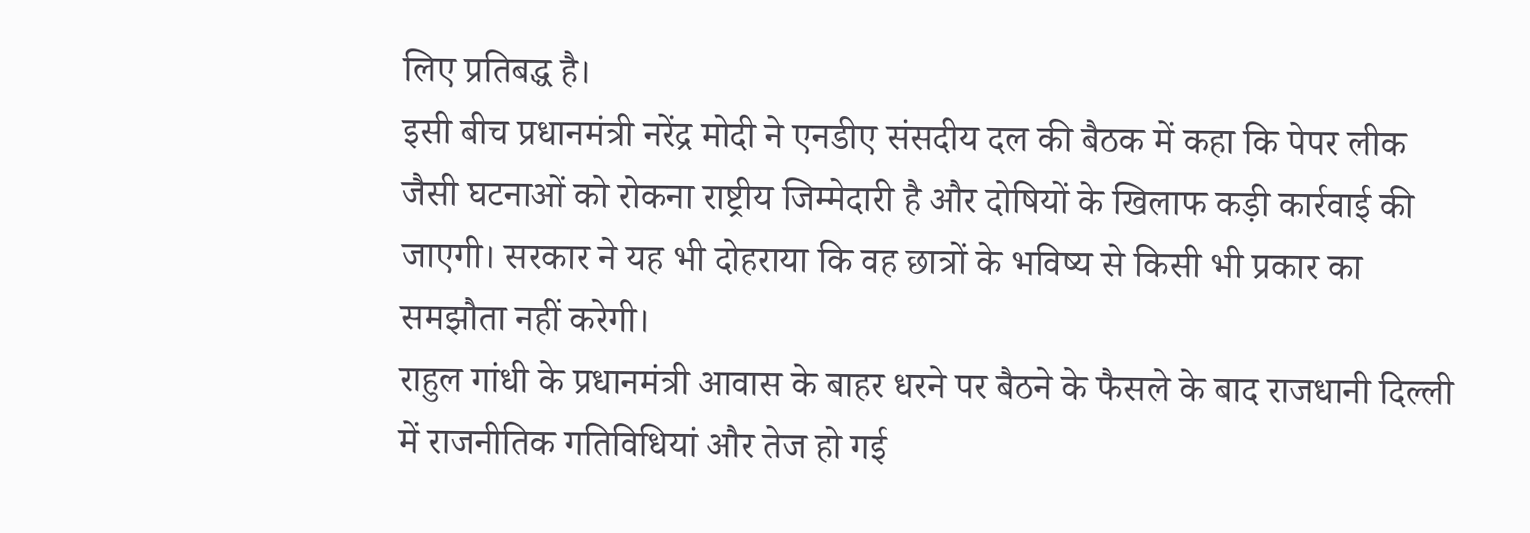लिए प्रतिबद्ध है।
इसी बीच प्रधानमंत्री नरेंद्र मोदी ने एनडीए संसदीय दल की बैठक में कहा कि पेपर लीक जैसी घटनाओं को रोकना राष्ट्रीय जिम्मेदारी है और दोषियों के खिलाफ कड़ी कार्रवाई की जाएगी। सरकार ने यह भी दोहराया कि वह छात्रों के भविष्य से किसी भी प्रकार का समझौता नहीं करेगी।
राहुल गांधी के प्रधानमंत्री आवास के बाहर धरने पर बैठने के फैसले के बाद राजधानी दिल्ली में राजनीतिक गतिविधियां और तेज हो गई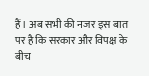हैं। अब सभी की नजर इस बात पर है कि सरकार और विपक्ष के बीच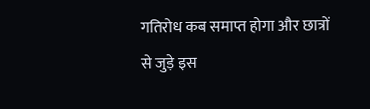गतिरोध कब समाप्त होगा और छात्रों से जुड़े इस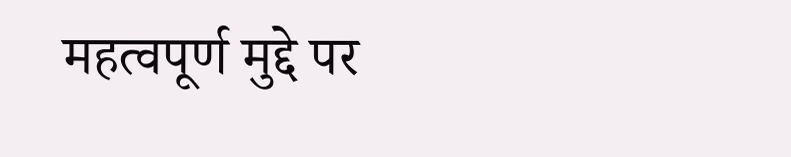महत्वपूर्ण मुद्दे पर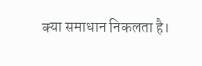क्या समाधान निकलता है।